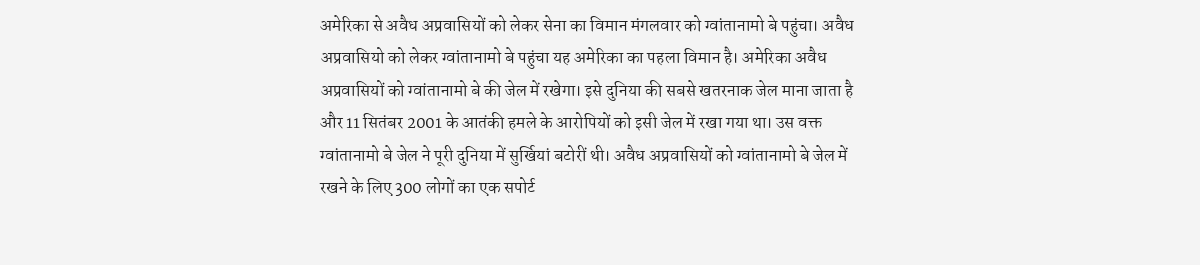अमेरिका से अवैध अप्रवासियों को लेकर सेना का विमान मंगलवार को ग्वांतानामो बे पहुंचा। अवैध अप्रवासियो को लेकर ग्वांतानामो बे पहुंचा यह अमेरिका का पहला विमान है। अमेरिका अवैध अप्रवासियों को ग्वांतानामो बे की जेल में रखेगा। इसे दुनिया की सबसे खतरनाक जेल माना जाता है और 11 सितंबर 2001 के आतंकी हमले के आरोपियों को इसी जेल में रखा गया था। उस वक्त ग्वांतानामो बे जेल ने पूरी दुनिया में सुर्खियां बटोरीं थी। अवैध अप्रवासियों को ग्वांतानामो बे जेल में रखने के लिए 300 लोगों का एक सपोर्ट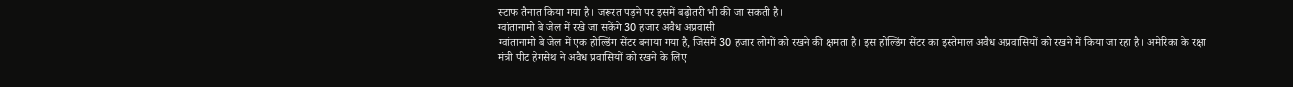स्टाफ तैनात किया गया है। जरूरत पड़ने पर इसमें बढ़ोतरी भी की जा सकती है।
ग्वांतानामो बे जेल में रखे जा सकेंगे 30 हजार अवैध अप्रवासी
ग्वांतानामो बे जेल में एक होल्डिंग सेंटर बनाया गया है, जिसमें 30 हजार लोगों को रखने की क्षमता है। इस होल्डिंग सेंटर का इस्तेमाल अवैध अप्रवासियों को रखने में किया जा रहा है। अमेरिका के रक्षा मंत्री पीट हेगसेथ ने अवैध प्रवासियों को रखने के लिए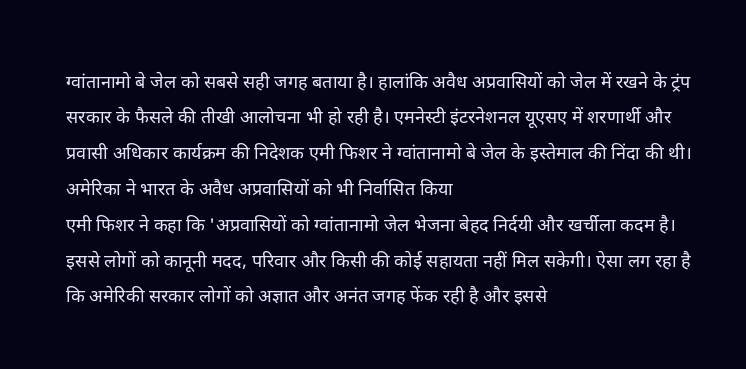ग्वांतानामो बे जेल को सबसे सही जगह बताया है। हालांकि अवैध अप्रवासियों को जेल में रखने के ट्रंप सरकार के फैसले की तीखी आलोचना भी हो रही है। एमनेस्टी इंटरनेशनल यूएसए में शरणार्थी और प्रवासी अधिकार कार्यक्रम की निदेशक एमी फिशर ने ग्वांतानामो बे जेल के इस्तेमाल की निंदा की थी।
अमेरिका ने भारत के अवैध अप्रवासियों को भी निर्वासित किया
एमी फिशर ने कहा कि 'अप्रवासियों को ग्वांतानामो जेल भेजना बेहद निर्दयी और खर्चीला कदम है। इससे लोगों को कानूनी मदद, परिवार और किसी की कोई सहायता नहीं मिल सकेगी। ऐसा लग रहा है कि अमेरिकी सरकार लोगों को अज्ञात और अनंत जगह फेंक रही है और इससे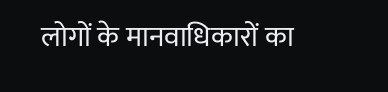लोगों के मानवाधिकारों का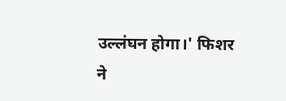उल्लंघन होगा।' फिशर ने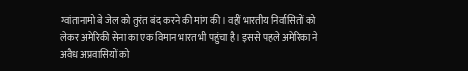ग्वांतानामो बे जेल को तुरंत बंद करने की मांग की। वहीं भारतीय निर्वासितों को लेकर अमेरिकी सेना का एक विमान भारत भी पहुंचा है। इससे पहले अमेरिका ने अवैध अप्रवासियों को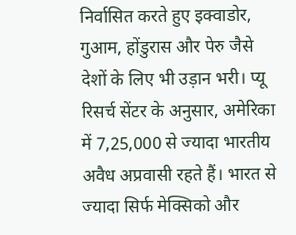निर्वासित करते हुए इक्वाडोर, गुआम, होंडुरास और पेरु जैसे देशों के लिए भी उड़ान भरी। प्यू रिसर्च सेंटर के अनुसार, अमेरिका में 7,25,000 से ज्यादा भारतीय अवैध अप्रवासी रहते हैं। भारत से ज्यादा सिर्फ मेक्सिको और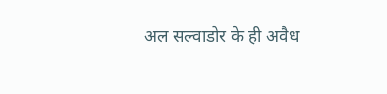अल सल्वाडोर के ही अवैध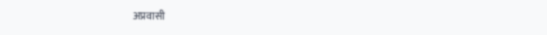अप्रवासी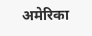अमेरिका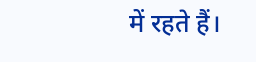में रहते हैं।